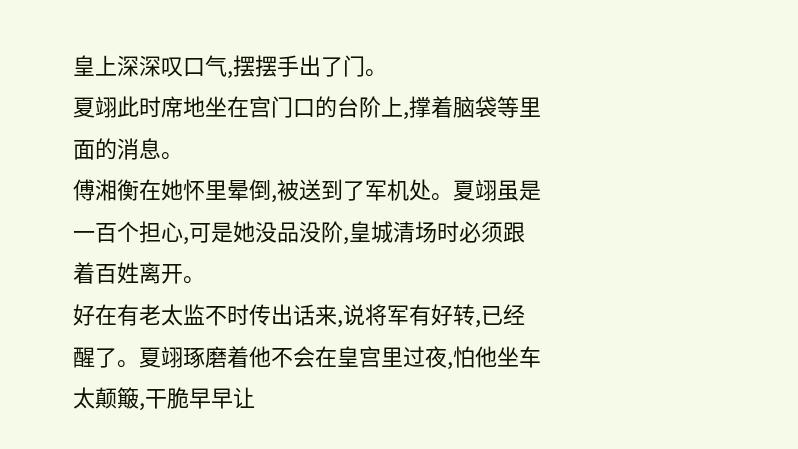皇上深深叹口气,摆摆手出了门。
夏翊此时席地坐在宫门口的台阶上,撑着脑袋等里面的消息。
傅湘衡在她怀里晕倒,被送到了军机处。夏翊虽是一百个担心,可是她没品没阶,皇城清场时必须跟着百姓离开。
好在有老太监不时传出话来,说将军有好转,已经醒了。夏翊琢磨着他不会在皇宫里过夜,怕他坐车太颠簸,干脆早早让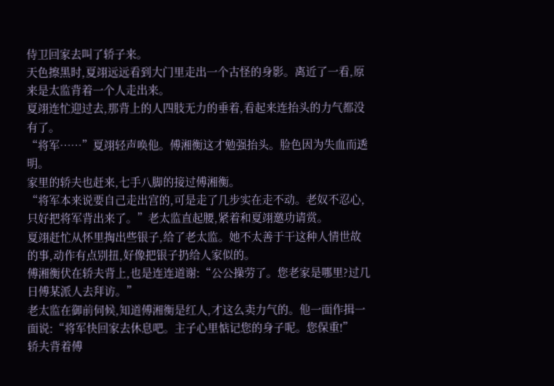侍卫回家去叫了轿子来。
天色擦黑时,夏翊远远看到大门里走出一个古怪的身影。离近了一看,原来是太监背着一个人走出来。
夏翊连忙迎过去,那背上的人四肢无力的垂着,看起来连抬头的力气都没有了。
“将军……”夏翊轻声唤他。傅湘衡这才勉强抬头。脸色因为失血而透明。
家里的轿夫也赶来,七手八脚的接过傅湘衡。
“将军本来说要自己走出宫的,可是走了几步实在走不动。老奴不忍心,只好把将军背出来了。”老太监直起腰,紧着和夏翊邀功请赏。
夏翊赶忙从怀里掏出些银子,给了老太监。她不太善于干这种人情世故的事,动作有点别扭,好像把银子扔给人家似的。
傅湘衡伏在轿夫背上,也是连连道谢:“公公操劳了。您老家是哪里?过几日傅某派人去拜访。”
老太监在御前伺候,知道傅湘衡是红人,才这么卖力气的。他一面作揖一面说:“将军快回家去休息吧。主子心里惦记您的身子呢。您保重!”
轿夫背着傅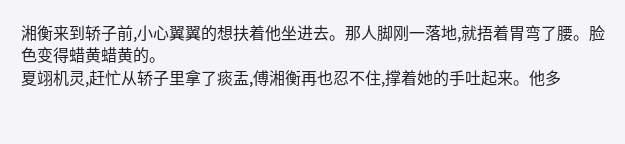湘衡来到轿子前,小心翼翼的想扶着他坐进去。那人脚刚一落地,就捂着胃弯了腰。脸色变得蜡黄蜡黄的。
夏翊机灵,赶忙从轿子里拿了痰盂,傅湘衡再也忍不住,撑着她的手吐起来。他多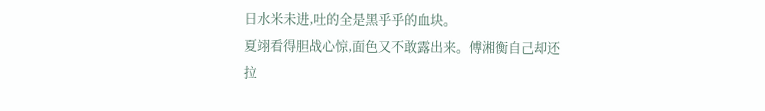日水米未进,吐的全是黑乎乎的血块。
夏翊看得胆战心惊,面色又不敢露出来。傅湘衡自己却还拉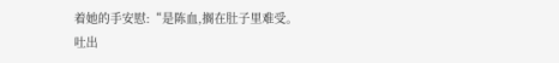着她的手安慰:“是陈血,搁在肚子里难受。吐出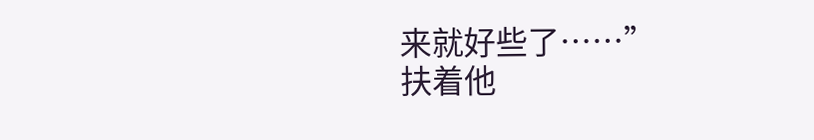来就好些了……”
扶着他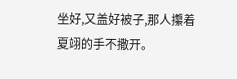坐好,又盖好被子,那人攥着夏翊的手不撒开。